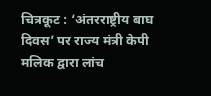चित्रकूट : ‘अंतरराष्ट्रीय बाघ दिवस’ पर राज्य मंत्री केपी मलिक द्वारा लांच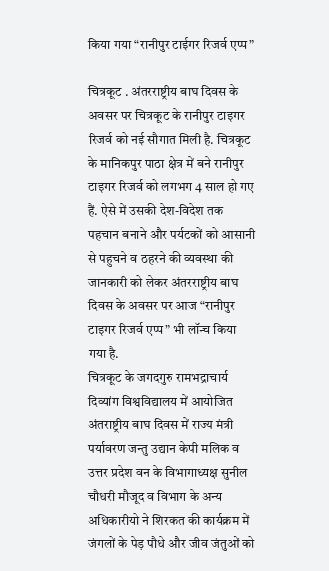किया गया “रानीपुर टाईगर रिजर्व एप्प”

चित्रकूट . अंतरराष्ट्रीय बाघ दिवस के अवसर पर चित्रकूट के रानीपुर टाइगर रिजर्व को नई सौगात मिली है. चित्रकूट के मानिकपुर पाठा क्षेत्र में बने रानीपुर टाइगर रिजर्व को लगभग 4 साल हो गए हैं. ऐसे में उसकी देश-विदेश तक पहचान बनाने और पर्यटकों को आसानी से पहुचने व ठहरने की व्यवस्था की जानकारी को लेकर अंतरराष्ट्रीय बाघ दिवस के अवसर पर आज “रानीपुर टाइगर रिजर्व एप्प” भी लॉन्च किया गया है.
चित्रकूट के जगदगुरु रामभद्राचार्य दिव्यांग विश्वविद्यालय में आयोजित अंतराष्ट्रीय बाघ दिवस में राज्य मंत्री पर्यावरण जन्तु उद्यान केपी मलिक व उत्तर प्रदेश वन के विभागाध्यक्ष सुनील चौधरी मौजूद व विभाग के अन्य अधिकारीयो ने शिरकत की कार्यक्रम में जंगलों के पेड़ पौधे और जीव जंतुओं को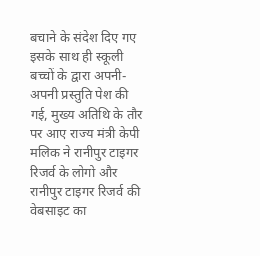बचाने के संदेश दिए गए इसके साथ ही स्कूली बच्चों के द्वारा अपनी-अपनी प्रस्तुति पेश की गई, मुख्य अतिथि के तौर पर आए राज्य मंत्री केपी मलिक ने रानीपुर टाइगर रिजर्व के लोगो और रानीपुर टाइगर रिजर्व की वेबसाइट का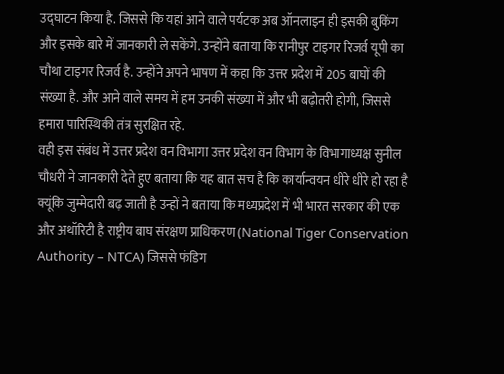उद्घाटन किया है. जिससे कि यहां आने वाले पर्यटक अब ऑनलाइन ही इसकी बुकिंग और इसके बारे में जानकारी ले सकेंगे. उन्होंने बताया कि रानीपुर टाइगर रिजर्व यूपी का चौथा टाइगर रिजर्व है. उन्होंने अपने भाषण में कहा कि उत्तर प्रदेश में 205 बाघों की संख्या है. और आने वाले समय में हम उनकी संख्या में और भी बढ़ोतरी होगी, जिससे हमारा पारिस्थिकी तंत्र सुरक्षित रहे.
वही इस संबंध में उत्तर प्रदेश वन विभागा उत्तर प्रदेश वन विभाग के विभागाध्यक्ष सुनील चौधरी ने जानकारी देते हुए बताया कि यह बात सच है कि कार्यान्वयन धीरे धीरे हो रहा है क्यूंकि जुम्मेदारी बढ़ जाती है उन्हों ने बताया कि मध्यप्रदेश में भी भारत सरकार की एक और अथॉरिटी है राष्ट्रीय बाघ संरक्षण प्राधिकरण (National Tiger Conservation Authority – NTCA) जिससे फंडिग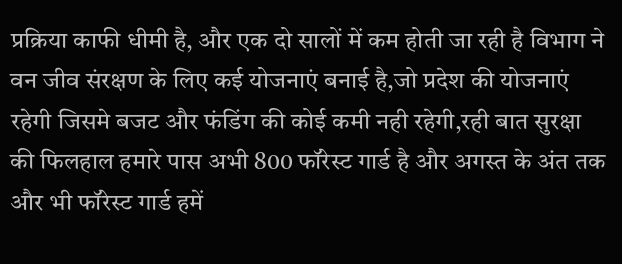प्रक्रिया काफी धीमी है, और एक दो सालों में कम होती जा रही है विभाग ने वन जीव संरक्षण के लिए कई योजनाएं बनाई है,जो प्रदेश की योजनाएं रहेगी जिसमे बजट और फंडिंग की कोई कमी नही रहेगी,रही बात सुरक्षा की फिलहाल हमारे पास अभी 800 फॉरेस्ट गार्ड है और अगस्त के अंत तक और भी फॉरेस्ट गार्ड हमें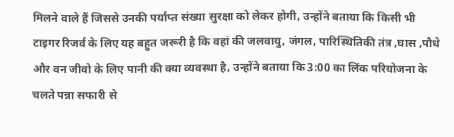मिलने वाले हैं जिससे उनकी पर्याप्त संख्या सुरक्षा को लेकर होगी, उन्होंने बताया कि किसी भी टाइगर रिजर्व के लिए यह बहुत जरूरी है कि वहां की जलवायु, जंगल, पारिस्थितिकी तंत्र ,घास ,पौधे और वन जीवो के लिए पानी की क्या व्यवस्था है, उन्होंने बताया कि 3:00 का लिंक परियोजना के चलते पन्ना सफारी से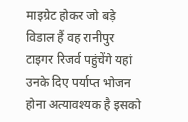माइग्रेट होकर जो बड़े विडाल हैं वह रानीपुर टाइगर रिजर्व पहुंचेंगे यहां उनके दिए पर्याप्त भोजन होना अत्यावश्यक है इसको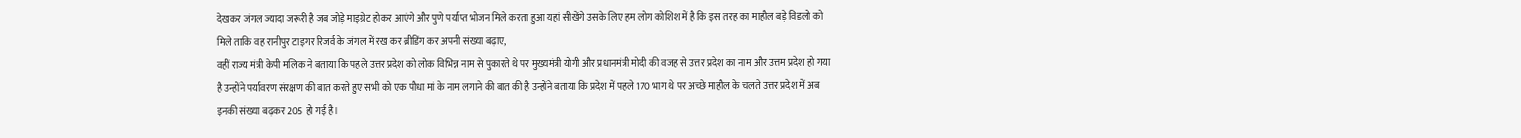देखकर जंगल ज्यादा जरूरी है जब जोड़े माइग्रेट होकर आएंगे और पुणे पर्याप्त भोजन मिले करता हुआ यहां सीखेंगे उसके लिए हम लोग कोशिश में है कि इस तरह का माहौल बड़े विडलो को मिले ताकि वह रानीपुर टाइगर रिजर्व के जंगल में रख कर ब्रीडिंग कर अपनी संख्या बढ़ाए,
वहीं राज्य मंत्री केपी मलिक ने बताया कि पहले उत्तर प्रदेश को लोक विभिन्न नाम से पुकारते थे पर मुख्यमंत्री योगी और प्रधानमंत्री मोदी की वजह से उत्तर प्रदेश का नाम और उत्तम प्रदेश हो गया है उन्होंने पर्यावरण संरक्षण की बात करते हुए सभी को एक पौधा मां के नाम लगाने की बात की है उन्होंने बताया कि प्रदेश में पहले 170 भाग थे पर अच्छे माहौल के चलते उत्तर प्रदेश में अब इनकी संख्या बढ़कर 205 हो गई है।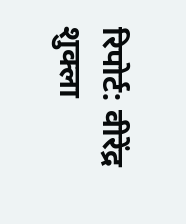रिपोर्ट: वीरेंद्र शुक्ला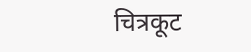चित्रकूट